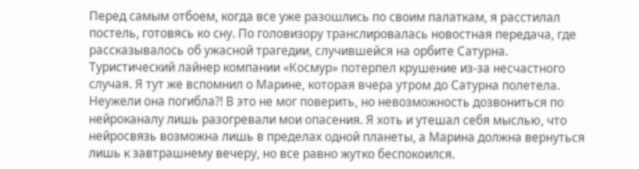Перед самым отбоем, когда все уже разошлись по своим палаткам, я расстилал постель, готовясь ко сну. По головизору транслировалась новостная передача, где рассказывалось об ужасной трагедии, случившейся на орбите Сатурна. Туристический лайнер компании «Космур» потерпел крушение из-за несчастного случая. Я тут же вспомнил о Марине, которая вчера утром до Сатурна полетела. Неужели она погибла?! В это не мог поверить, но невозможность дозвониться по нейроканалу лишь разогревали мои опасения. Я хоть и утешал себя мыслью, что нейросвязь возможна лишь в пределах одной планеты, а Марина должна вернуться лишь к завтрашнему вечеру, но все равно жутко беспокоился.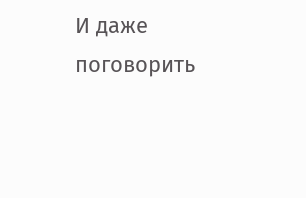И даже поговорить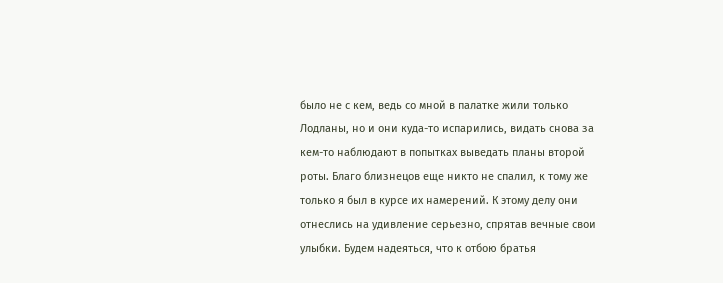было не с кем, ведь со мной в палатке жили только Лодланы, но и они куда-то испарились, видать снова за кем-то наблюдают в попытках выведать планы второй роты. Благо близнецов еще никто не спалил, к тому же только я был в курсе их намерений. К этому делу они отнеслись на удивление серьезно, спрятав вечные свои улыбки. Будем надеяться, что к отбою братья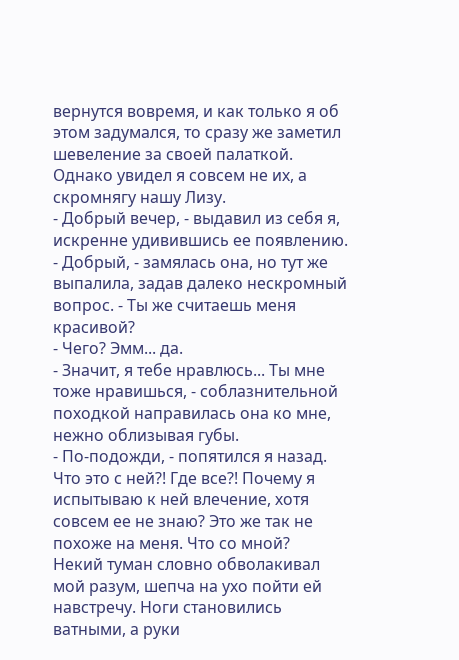вернутся вовремя, и как только я об этом задумался, то сразу же заметил шевеление за своей палаткой. Однако увидел я совсем не их, а скромнягу нашу Лизу.
- Добрый вечер, - выдавил из себя я, искренне удивившись ее появлению.
- Добрый, - замялась она, но тут же выпалила, задав далеко нескромный вопрос. - Ты же считаешь меня красивой?
- Чего? Эмм... да.
- Значит, я тебе нравлюсь... Ты мне тоже нравишься, - соблазнительной походкой направилась она ко мне, нежно облизывая губы.
- По-подожди, - попятился я назад. Что это с ней?! Где все?! Почему я испытываю к ней влечение, хотя совсем ее не знаю? Это же так не похоже на меня. Что со мной?
Некий туман словно обволакивал мой разум, шепча на ухо пойти ей навстречу. Ноги становились ватными, а руки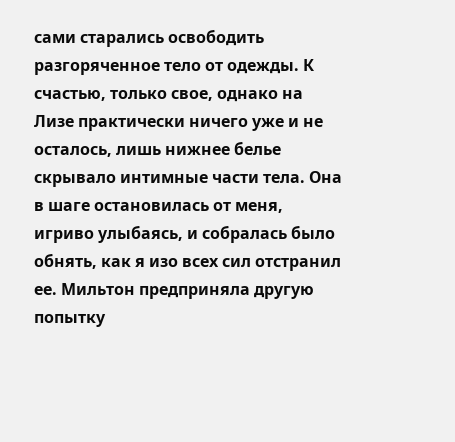сами старались освободить разгоряченное тело от одежды. К счастью, только свое, однако на Лизе практически ничего уже и не осталось, лишь нижнее белье скрывало интимные части тела. Она в шаге остановилась от меня, игриво улыбаясь, и собралась было обнять, как я изо всех сил отстранил ее. Мильтон предприняла другую попытку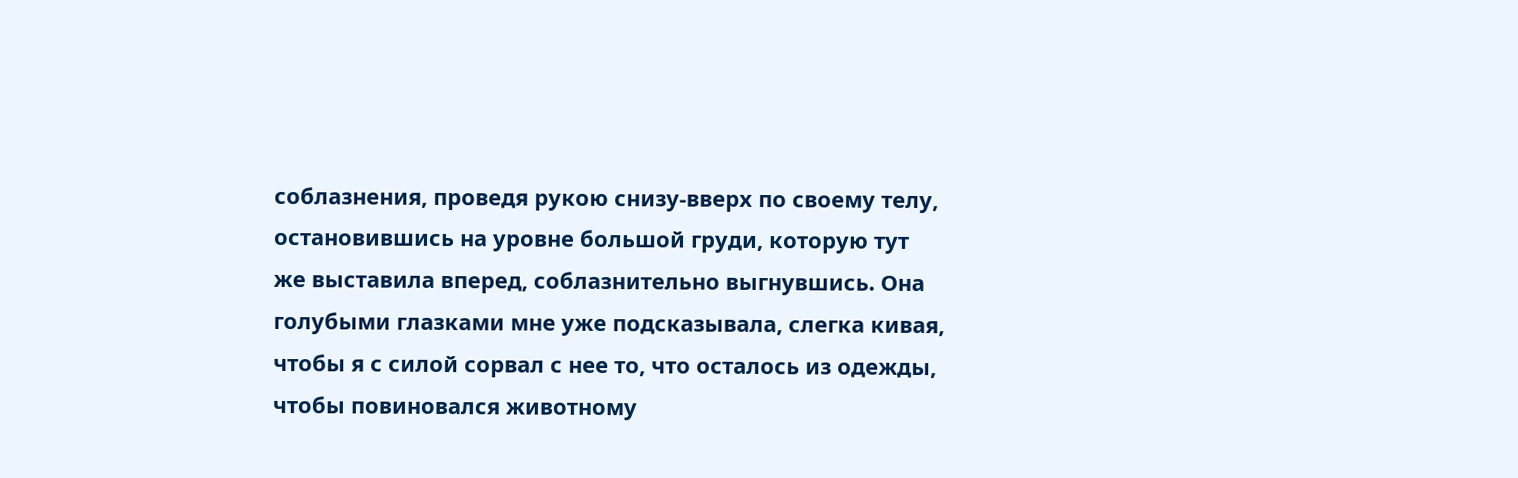соблазнения, проведя рукою снизу-вверх по своему телу, остановившись на уровне большой груди, которую тут же выставила вперед, соблазнительно выгнувшись. Она голубыми глазками мне уже подсказывала, слегка кивая, чтобы я с силой сорвал с нее то, что осталось из одежды, чтобы повиновался животному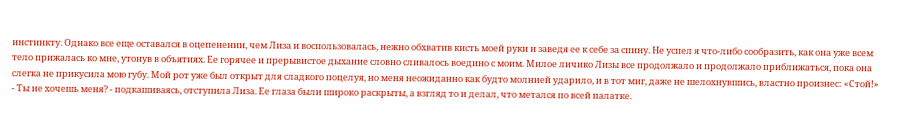инстинкту. Однако все еще оставался в оцепенении, чем Лиза и воспользовалась, нежно обхватив кисть моей руки и заведя ее к себе за спину. Не успел я что-либо сообразить, как она уже всем тело прижалась ко мне, утонув в объятиях. Ее горячее и прерывистое дыхание словно сливалось воедино с моим. Милое личико Лизы все продолжало и продолжало приближаться, пока она слегка не прикусила мою губу. Мой рот уже был открыт для сладкого поцелуя, но меня неожиданно как будто молнией ударило, и в тот миг, даже не шелохнувшись, властно произнес: «Стой!»
- Ты не хочешь меня? - подкашиваясь, отступила Лиза. Ее глаза были широко раскрыты, а взгляд то и делал, что метался по всей палатке.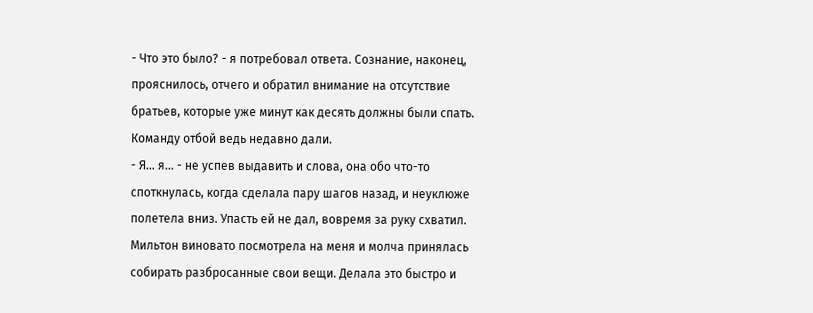- Что это было? - я потребовал ответа. Сознание, наконец, прояснилось, отчего и обратил внимание на отсутствие братьев, которые уже минут как десять должны были спать. Команду отбой ведь недавно дали.
- Я... я... - не успев выдавить и слова, она обо что-то споткнулась, когда сделала пару шагов назад, и неуклюже полетела вниз. Упасть ей не дал, вовремя за руку схватил. Мильтон виновато посмотрела на меня и молча принялась собирать разбросанные свои вещи. Делала это быстро и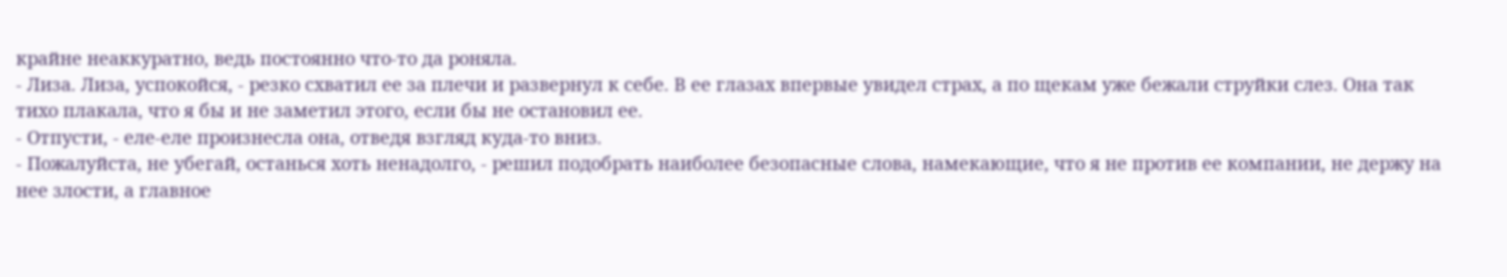крайне неаккуратно, ведь постоянно что-то да роняла.
- Лиза. Лиза, успокойся, - резко схватил ее за плечи и развернул к себе. В ее глазах впервые увидел страх, а по щекам уже бежали струйки слез. Она так тихо плакала, что я бы и не заметил этого, если бы не остановил ее.
- Отпусти, - еле-еле произнесла она, отведя взгляд куда-то вниз.
- Пожалуйста, не убегай, останься хоть ненадолго, - решил подобрать наиболее безопасные слова, намекающие, что я не против ее компании, не держу на нее злости, а главное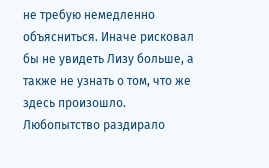не требую немедленно объясниться. Иначе рисковал бы не увидеть Лизу больше, а также не узнать о том, что же здесь произошло. Любопытство раздирало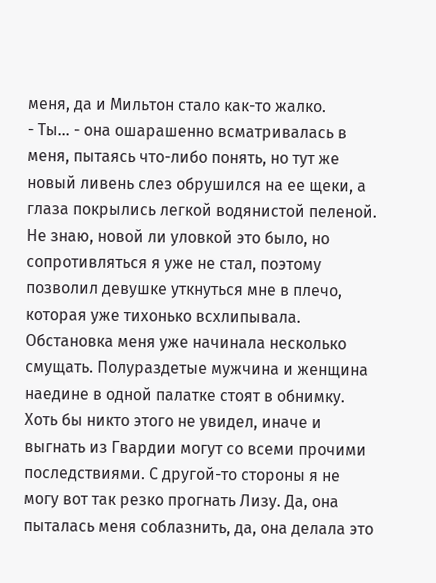меня, да и Мильтон стало как-то жалко.
- Ты... - она ошарашенно всматривалась в меня, пытаясь что-либо понять, но тут же новый ливень слез обрушился на ее щеки, а глаза покрылись легкой водянистой пеленой. Не знаю, новой ли уловкой это было, но сопротивляться я уже не стал, поэтому позволил девушке уткнуться мне в плечо, которая уже тихонько всхлипывала.
Обстановка меня уже начинала несколько смущать. Полураздетые мужчина и женщина наедине в одной палатке стоят в обнимку. Хоть бы никто этого не увидел, иначе и выгнать из Гвардии могут со всеми прочими последствиями. С другой-то стороны я не могу вот так резко прогнать Лизу. Да, она пыталась меня соблазнить, да, она делала это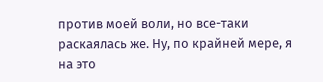против моей воли, но все-таки раскаялась же. Ну, по крайней мере, я на это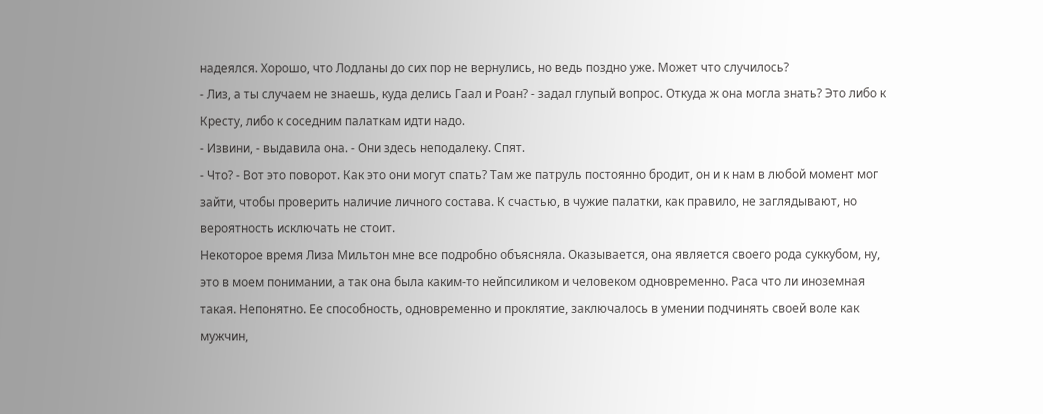надеялся. Хорошо, что Лодланы до сих пор не вернулись, но ведь поздно уже. Может что случилось?
- Лиз, а ты случаем не знаешь, куда делись Гаал и Роан? - задал глупый вопрос. Откуда ж она могла знать? Это либо к Кресту, либо к соседним палаткам идти надо.
- Извини, - выдавила она. - Они здесь неподалеку. Спят.
- Что? - Вот это поворот. Как это они могут спать? Там же патруль постоянно бродит, он и к нам в любой момент мог зайти, чтобы проверить наличие личного состава. К счастью, в чужие палатки, как правило, не заглядывают, но вероятность исключать не стоит.
Некоторое время Лиза Мильтон мне все подробно объясняла. Оказывается, она является своего рода суккубом, ну, это в моем понимании, а так она была каким-то нейпсиликом и человеком одновременно. Раса что ли иноземная такая. Непонятно. Ее способность, одновременно и проклятие, заключалось в умении подчинять своей воле как мужчин,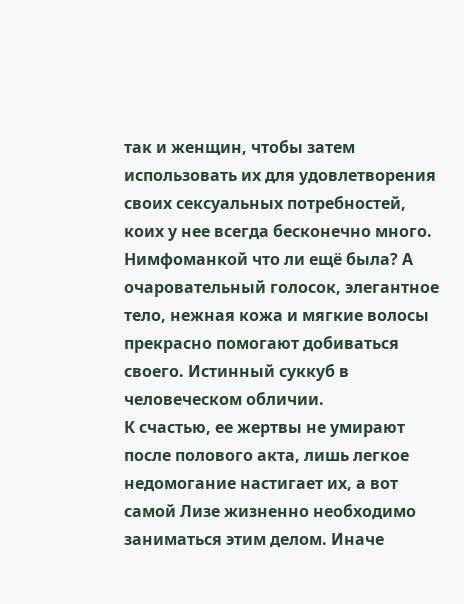так и женщин, чтобы затем использовать их для удовлетворения своих сексуальных потребностей, коих у нее всегда бесконечно много. Нимфоманкой что ли ещё была? А очаровательный голосок, элегантное тело, нежная кожа и мягкие волосы прекрасно помогают добиваться своего. Истинный суккуб в человеческом обличии.
К счастью, ее жертвы не умирают после полового акта, лишь легкое недомогание настигает их, а вот самой Лизе жизненно необходимо заниматься этим делом. Иначе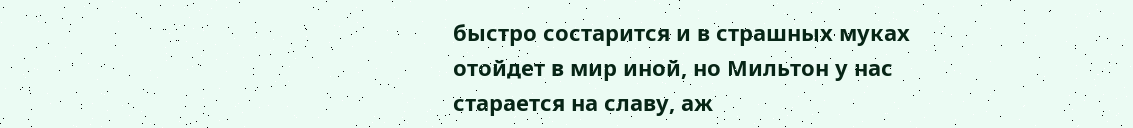быстро состарится и в страшных муках отойдет в мир иной, но Мильтон у нас старается на славу, аж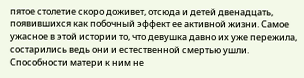пятое столетие скоро доживет, отсюда и детей двенадцать, появившихся как побочный эффект ее активной жизни. Самое ужасное в этой истории то, что девушка давно их уже пережила, состарились ведь они и естественной смертью ушли. Способности матери к ним не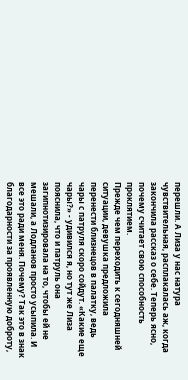перешли. А Лиза у нас натура чувствительная, расплакалась аж, когда закончила рассказ о себе. Теперь ясно, почему считает свою способность проклятием.
Прежде чем переходить к сегодняшней ситуации, девушка предложила перенести близнецов в палатку, ведь чары с патруля скоро сойдут. «Какие еще чары?» - удивился я, но тут же Лиза пояснила, что и патруль она загипнотизировала на то, чтобы ей не мешали, а Лодланов просто усыпила. И все это ради меня. Почему? Так это в знак благодарности за проявленную доброту,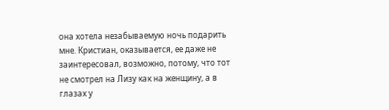она хотела незабываемую ночь подарить мне. Кристиан, оказывается, ее даже не заинтересовал, возможно, потому, что тот не смотрел на Лизу как на женщину, а в глазах у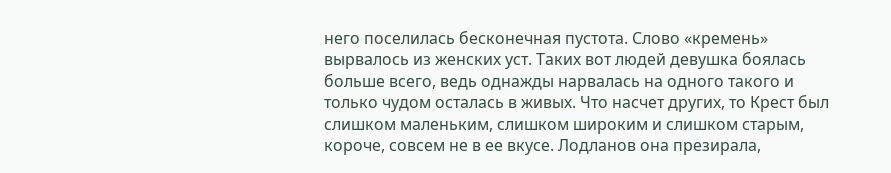него поселилась бесконечная пустота. Слово «кремень» вырвалось из женских уст. Таких вот людей девушка боялась больше всего, ведь однажды нарвалась на одного такого и только чудом осталась в живых. Что насчет других, то Крест был слишком маленьким, слишком широким и слишком старым, короче, совсем не в ее вкусе. Лодланов она презирала,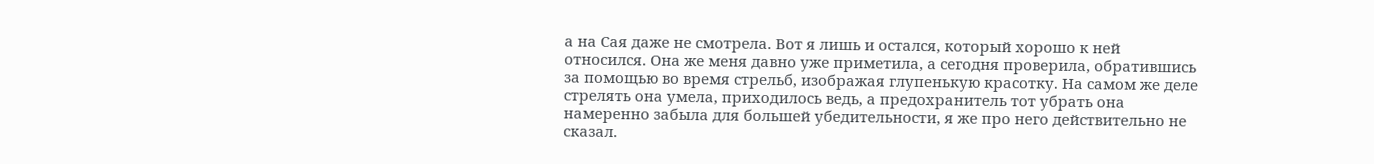а на Сая даже не смотрела. Вот я лишь и остался, который хорошо к ней относился. Она же меня давно уже приметила, а сегодня проверила, обратившись за помощью во время стрельб, изображая глупенькую красотку. На самом же деле стрелять она умела, приходилось ведь, а предохранитель тот убрать она намеренно забыла для большей убедительности, я же про него действительно не сказал.